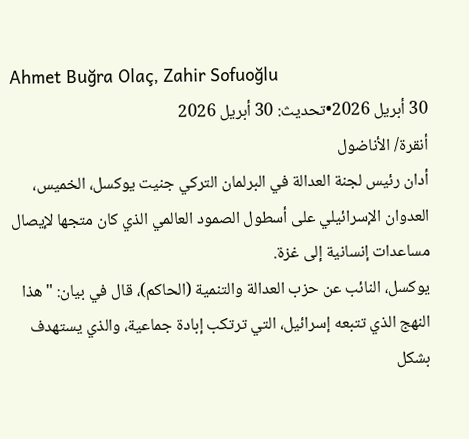Ahmet Buğra Olaç, Zahir Sofuoğlu
30 أبريل 2026•تحديث: 30 أبريل 2026
أنقرة/ الأناضول
أدان رئيس لجنة العدالة في البرلمان التركي جنيت يوكسل، الخميس، العدوان الإسرائيلي على أسطول الصمود العالمي الذي كان متجها لإيصال مساعدات إنسانية إلى غزة.
يوكسل، النائب عن حزب العدالة والتنمية (الحاكم)، قال في بيان: "هذا النهج الذي تتبعه إسرائيل، التي ترتكب إبادة جماعية، والذي يستهدف بشكل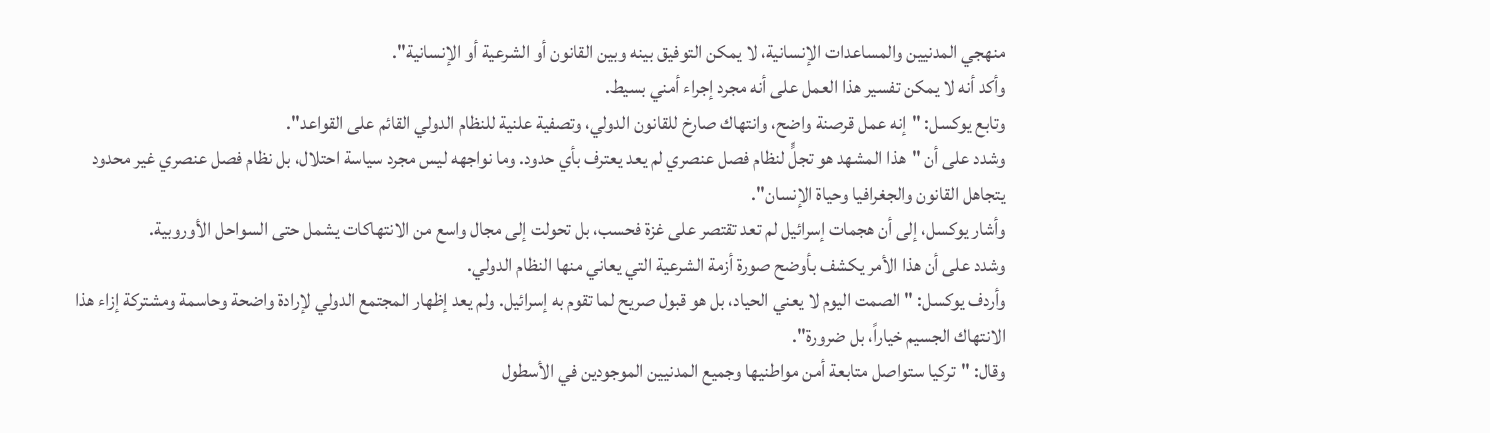منهجي المدنيين والمساعدات الإنسانية، لا يمكن التوفيق بينه وبين القانون أو الشرعية أو الإنسانية".
وأكد أنه لا يمكن تفسير هذا العمل على أنه مجرد إجراء أمني بسيط.
وتابع يوكسل: "إنه عمل قرصنة واضح، وانتهاك صارخ للقانون الدولي، وتصفية علنية للنظام الدولي القائم على القواعد".
وشدد على أن "هذا المشهد هو تجلٍّ لنظام فصل عنصري لم يعد يعترف بأي حدود. وما نواجهه ليس مجرد سياسة احتلال، بل نظام فصل عنصري غير محدود يتجاهل القانون والجغرافيا وحياة الإنسان".
وأشار يوكسل، إلى أن هجمات إسرائيل لم تعد تقتصر على غزة فحسب، بل تحولت إلى مجال واسع من الانتهاكات يشمل حتى السواحل الأوروبية.
وشدد على أن هذا الأمر يكشف بأوضح صورة أزمة الشرعية التي يعاني منها النظام الدولي.
وأردف يوكسل: "الصمت اليوم لا يعني الحياد، بل هو قبول صريح لما تقوم به إسرائيل. ولم يعد إظهار المجتمع الدولي لإرادة واضحة وحاسمة ومشتركة إزاء هذا الانتهاك الجسيم خياراً، بل ضرورة".
وقال: "تركيا ستواصل متابعة أمن مواطنيها وجميع المدنيين الموجودين في الأسطول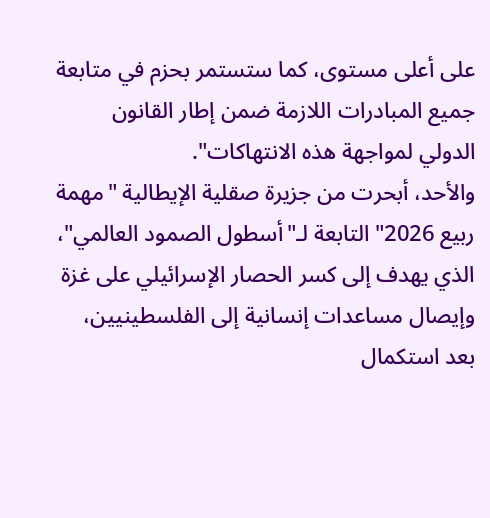على أعلى مستوى، كما ستستمر بحزم في متابعة جميع المبادرات اللازمة ضمن إطار القانون الدولي لمواجهة هذه الانتهاكات".
والأحد، أبحرت من جزيرة صقلية الإيطالية "مهمة ربيع 2026" التابعة لـ"أسطول الصمود العالمي"، الذي يهدف إلى كسر الحصار الإسرائيلي على غزة وإيصال مساعدات إنسانية إلى الفلسطينيين، بعد استكمال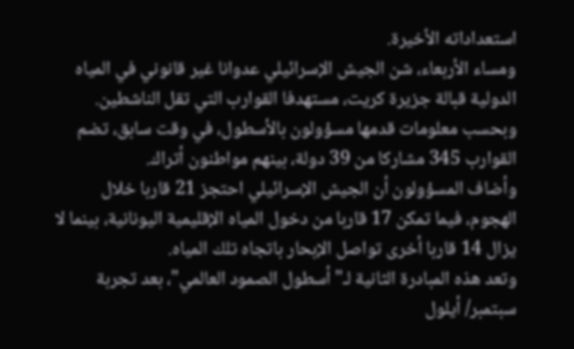استعداداته الأخيرة.
ومساء الأربعاء، شن الجيش الإسرائيلي عدوانا غير قانوني في المياه الدولية قبالة جزيرة كريت، مستهدفا القوارب التي تقل الناشطين.
وبحسب معلومات قدمها مسؤولون بالأسطول، في وقت سابق، تضم القوارب 345 مشاركا من 39 دولة، بينهم مواطنون أتراك.
وأضاف المسؤولون أن الجيش الإسرائيلي احتجز 21 قاربا خلال الهجوم، فيما تمكن 17 قاربا من دخول المياه الإقليمية اليونانية، بينما لا يزال 14 قاربا أخرى تواصل الإبحار باتجاه تلك المياه.
وتعد هذه المبادرة الثانية لـ"أسطول الصمود العالمي"، بعد تجربة سبتمبر/ أيلول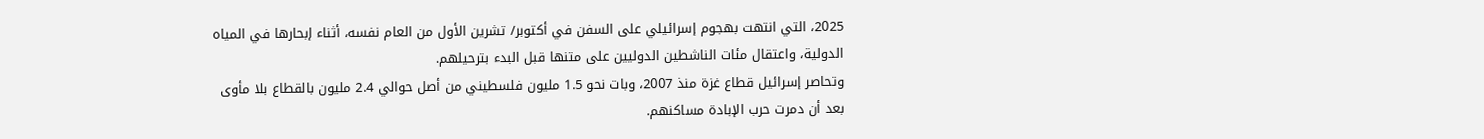2025، التي انتهت بهجوم إسرائيلي على السفن في أكتوبر/ تشرين الأول من العام نفسه، أثناء إبحارها في المياه الدولية، واعتقال مئات الناشطين الدوليين على متنها قبل البدء بترحيلهم.
وتحاصر إسرائيل قطاع غزة منذ 2007، وبات نحو 1.5 مليون فلسطيني من أصل حوالي 2.4 مليون بالقطاع بلا مأوى بعد أن دمرت حرب الإبادة مساكنهم.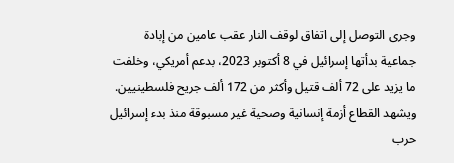وجرى التوصل إلى اتفاق لوقف النار عقب عامين من إبادة جماعية بدأتها إسرائيل في 8 أكتوبر 2023، بدعم أمريكي، وخلفت ما يزيد على 72 ألف قتيل وأكثر من 172 ألف جريح فلسطينيين.
ويشهد القطاع أزمة إنسانية وصحية غير مسبوقة منذ بدء إسرائيل حرب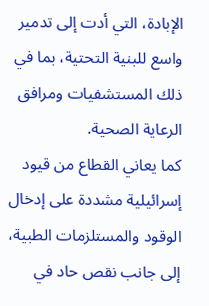الإبادة، التي أدت إلى تدمير واسع للبنية التحتية، بما في ذلك المستشفيات ومرافق الرعاية الصحية.
كما يعاني القطاع من قيود إسرائيلية مشددة على إدخال الوقود والمستلزمات الطبية، إلى جانب نقص حاد في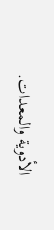الأدوية والمعدات.